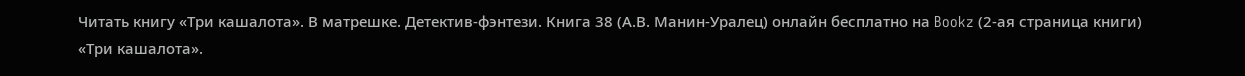Читать книгу «Три кашалота». В матрешке. Детектив-фэнтези. Книга 38 (А.В. Манин-Уралец) онлайн бесплатно на Bookz (2-ая страница книги)
«Три кашалота».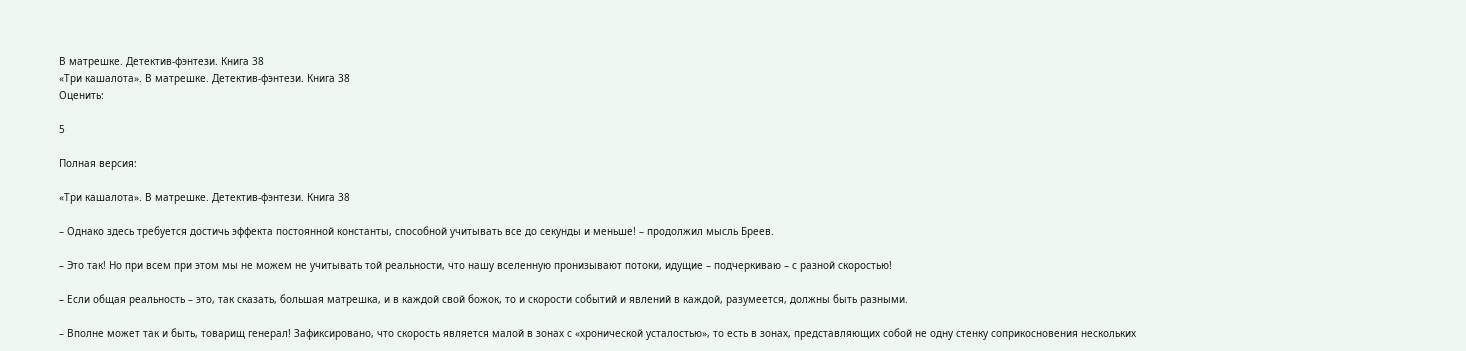В матрешке. Детектив-фэнтези. Книга 38
«Три кашалота». В матрешке. Детектив-фэнтези. Книга 38
Оценить:

5

Полная версия:

«Три кашалота». В матрешке. Детектив-фэнтези. Книга 38

– Однако здесь требуется достичь эффекта постоянной константы, способной учитывать все до секунды и меньше! – продолжил мысль Бреев.

– Это так! Но при всем при этом мы не можем не учитывать той реальности, что нашу вселенную пронизывают потоки, идущие – подчеркиваю – с разной скоростью!

– Если общая реальность – это, так сказать, большая матрешка, и в каждой свой божок, то и скорости событий и явлений в каждой, разумеется, должны быть разными.

– Вполне может так и быть, товарищ генерал! Зафиксировано, что скорость является малой в зонах с «хронической усталостью», то есть в зонах, представляющих собой не одну стенку соприкосновения нескольких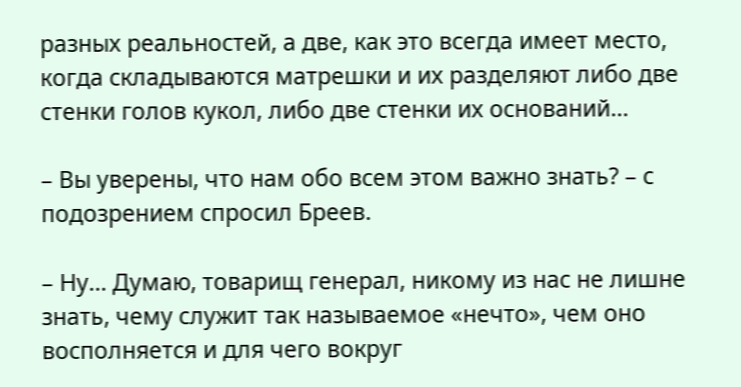разных реальностей, а две, как это всегда имеет место, когда складываются матрешки и их разделяют либо две стенки голов кукол, либо две стенки их оснований…

– Вы уверены, что нам обо всем этом важно знать? – с подозрением спросил Бреев.

– Ну… Думаю, товарищ генерал, никому из нас не лишне знать, чему служит так называемое «нечто», чем оно восполняется и для чего вокруг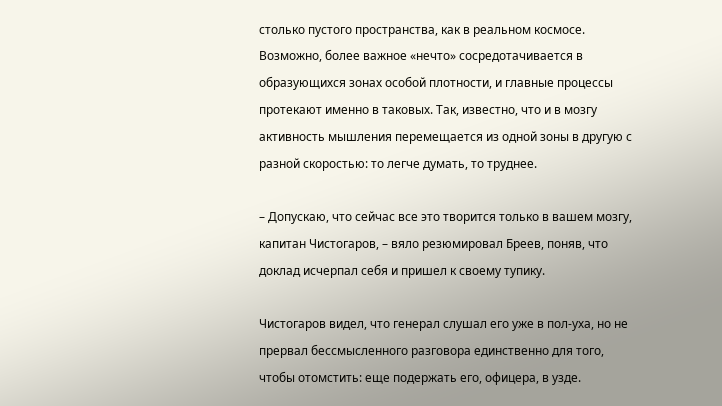столько пустого пространства, как в реальном космосе. Возможно, более важное «нечто» сосредотачивается в образующихся зонах особой плотности, и главные процессы протекают именно в таковых. Так, известно, что и в мозгу активность мышления перемещается из одной зоны в другую с разной скоростью: то легче думать, то труднее.

– Допускаю, что сейчас все это творится только в вашем мозгу, капитан Чистогаров, – вяло резюмировал Бреев, поняв, что доклад исчерпал себя и пришел к своему тупику.

Чистогаров видел, что генерал слушал его уже в пол-уха, но не прервал бессмысленного разговора единственно для того, чтобы отомстить: еще подержать его, офицера, в узде.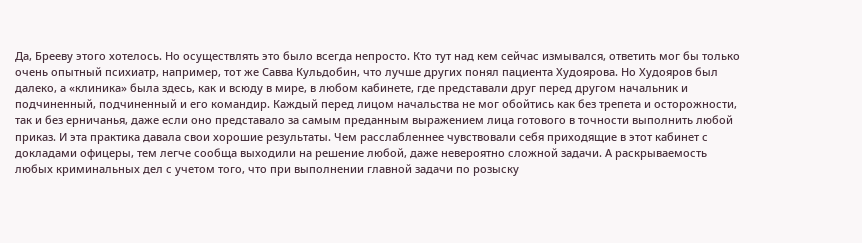Да, Брееву этого хотелось. Но осуществлять это было всегда непросто. Кто тут над кем сейчас измывался, ответить мог бы только очень опытный психиатр, например, тот же Савва Кульдобин, что лучше других понял пациента Худоярова. Но Худояров был далеко, а «клиника» была здесь, как и всюду в мире, в любом кабинете, где представали друг перед другом начальник и подчиненный, подчиненный и его командир. Каждый перед лицом начальства не мог обойтись как без трепета и осторожности, так и без ерничанья, даже если оно представало за самым преданным выражением лица готового в точности выполнить любой приказ. И эта практика давала свои хорошие результаты. Чем расслабленнее чувствовали себя приходящие в этот кабинет с докладами офицеры, тем легче сообща выходили на решение любой, даже невероятно сложной задачи. А раскрываемость любых криминальных дел с учетом того, что при выполнении главной задачи по розыску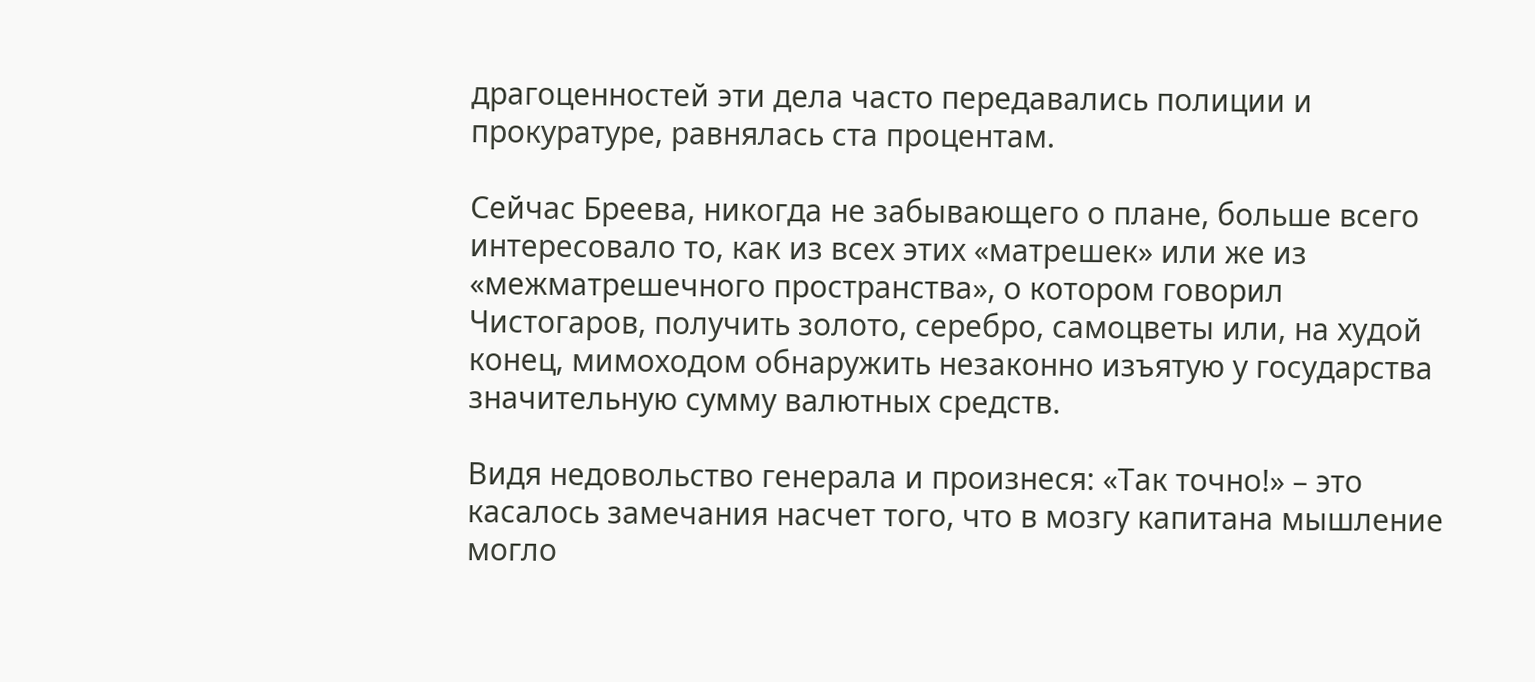драгоценностей эти дела часто передавались полиции и прокуратуре, равнялась ста процентам.

Сейчас Бреева, никогда не забывающего о плане, больше всего интересовало то, как из всех этих «матрешек» или же из «межматрешечного пространства», о котором говорил Чистогаров, получить золото, серебро, самоцветы или, на худой конец, мимоходом обнаружить незаконно изъятую у государства значительную сумму валютных средств.

Видя недовольство генерала и произнеся: «Так точно!» – это касалось замечания насчет того, что в мозгу капитана мышление могло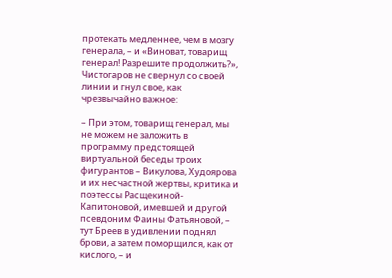протекать медленнее, чем в мозгу генерала, – и «Виноват, товарищ генерал! Разрешите продолжить?», Чистогаров не свернул со своей линии и гнул свое, как чрезвычайно важное:

– При этом, товарищ генерал, мы не можем не заложить в программу предстоящей виртуальной беседы троих фигурантов – Викулова, Худоярова и их несчастной жертвы, критика и поэтессы Расщекиной-Капитоновой, имевшей и другой псевдоним Фаины Фатьяновой, – тут Бреев в удивлении поднял брови, а затем поморщился, как от кислого, – и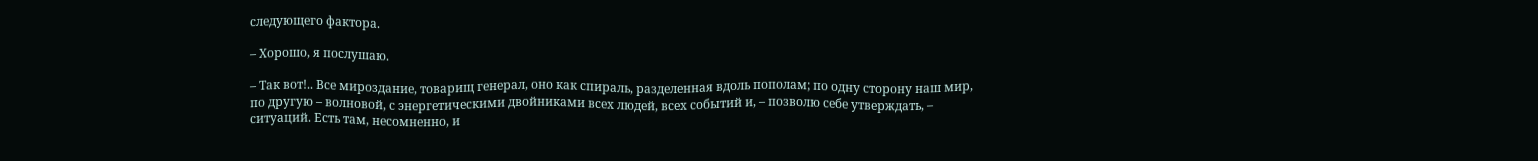следующего фактора.

– Хорошо, я послушаю.

– Так вот!.. Все мироздание, товарищ генерал, оно как спираль, разделенная вдоль пополам; по одну сторону наш мир, по другую – волновой, с энергетическими двойниками всех людей, всех событий и, – позволю себе утверждать, – ситуаций. Есть там, несомненно, и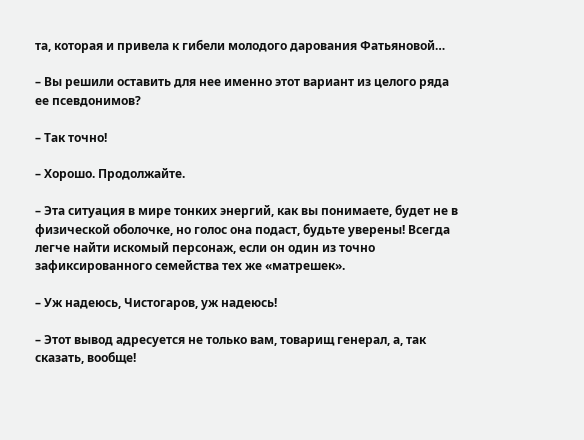та, которая и привела к гибели молодого дарования Фатьяновой…

– Вы решили оставить для нее именно этот вариант из целого ряда ее псевдонимов?

– Так точно!

– Хорошо. Продолжайте.

– Эта ситуация в мире тонких энергий, как вы понимаете, будет не в физической оболочке, но голос она подаст, будьте уверены! Всегда легче найти искомый персонаж, если он один из точно зафиксированного семейства тех же «матрешек».

– Уж надеюсь, Чистогаров, уж надеюсь!

– Этот вывод адресуется не только вам, товарищ генерал, а, так сказать, вообще!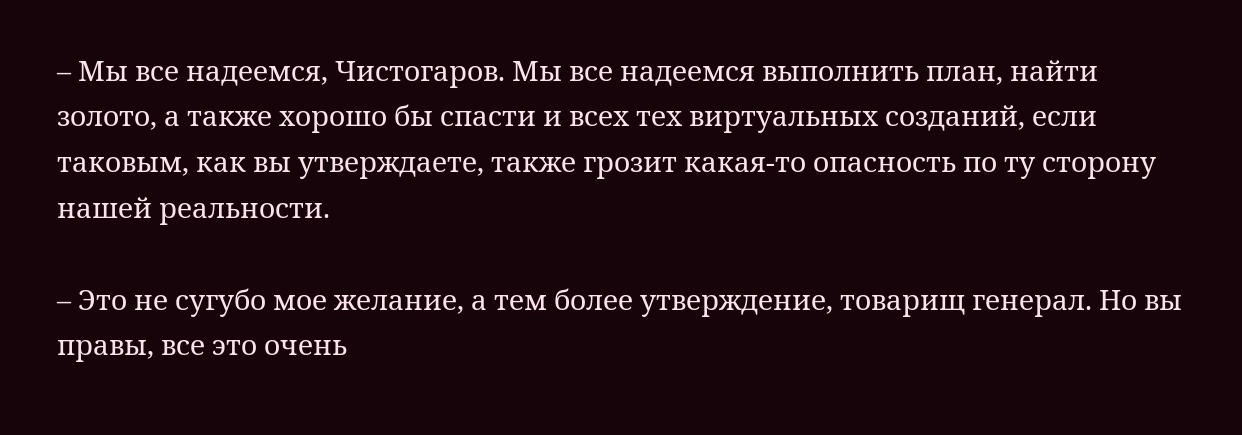– Мы все надеемся, Чистогаров. Мы все надеемся выполнить план, найти золото, а также хорошо бы спасти и всех тех виртуальных созданий, если таковым, как вы утверждаете, также грозит какая-то опасность по ту сторону нашей реальности.

– Это не сугубо мое желание, а тем более утверждение, товарищ генерал. Но вы правы, все это очень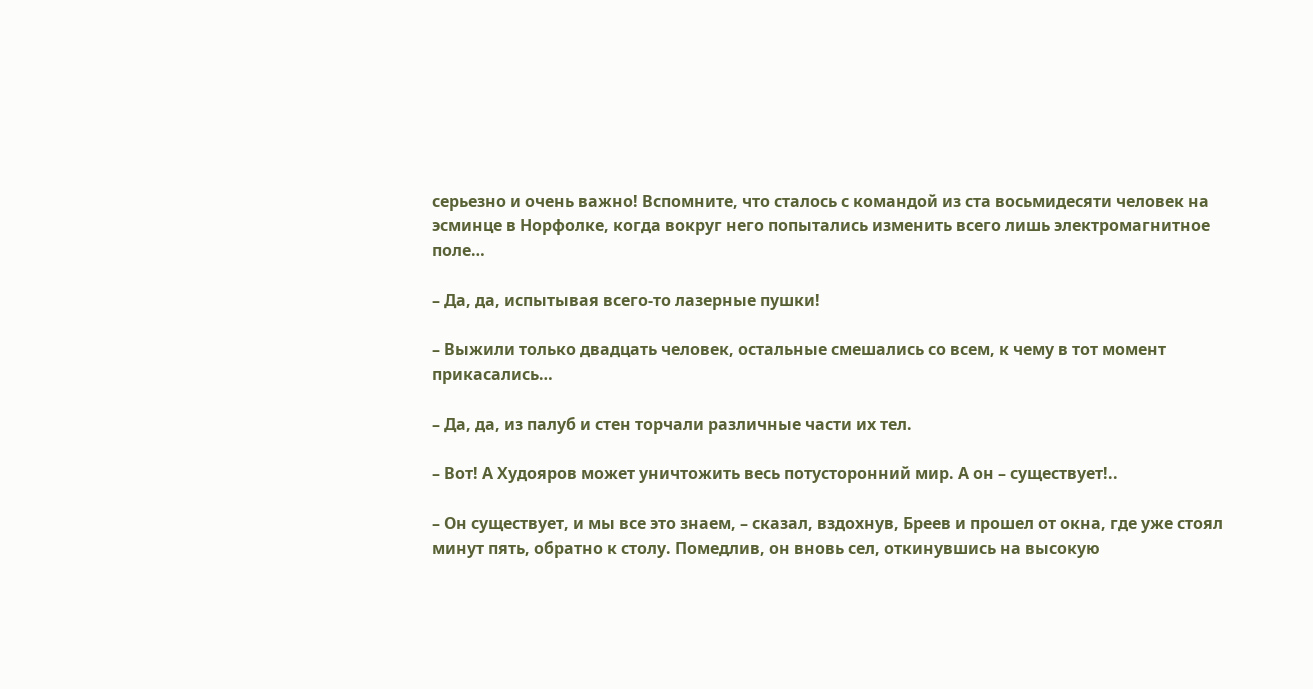серьезно и очень важно! Вспомните, что сталось с командой из ста восьмидесяти человек на эсминце в Норфолке, когда вокруг него попытались изменить всего лишь электромагнитное поле…

– Да, да, испытывая всего-то лазерные пушки!

– Выжили только двадцать человек, остальные смешались со всем, к чему в тот момент прикасались…

– Да, да, из палуб и стен торчали различные части их тел.

– Вот! А Худояров может уничтожить весь потусторонний мир. А он – существует!..

– Он существует, и мы все это знаем, – сказал, вздохнув, Бреев и прошел от окна, где уже стоял минут пять, обратно к столу. Помедлив, он вновь сел, откинувшись на высокую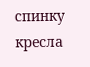спинку кресла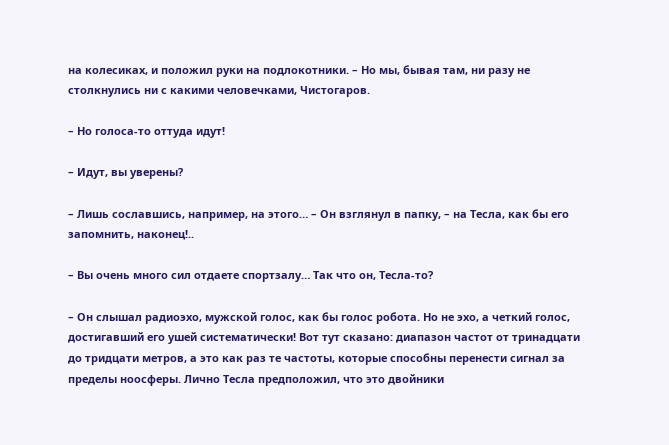на колесиках, и положил руки на подлокотники. – Но мы, бывая там, ни разу не столкнулись ни с какими человечками, Чистогаров.

– Но голоса-то оттуда идут!

– Идут, вы уверены?

– Лишь сославшись, например, на этого… – Он взглянул в папку, – на Тесла, как бы его запомнить, наконец!..

– Вы очень много сил отдаете спортзалу… Так что он, Тесла-то?

– Он слышал радиоэхо, мужской голос, как бы голос робота. Но не эхо, а четкий голос, достигавший его ушей систематически! Вот тут сказано: диапазон частот от тринадцати до тридцати метров, а это как раз те частоты, которые способны перенести сигнал за пределы ноосферы. Лично Тесла предположил, что это двойники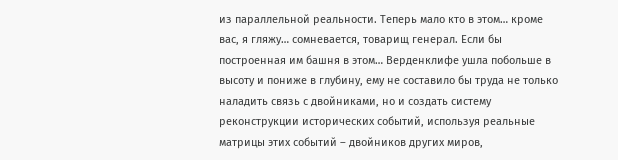из параллельной реальности. Теперь мало кто в этом… кроме вас, я гляжу… сомневается, товарищ генерал. Если бы построенная им башня в этом… Верденклифе ушла побольше в высоту и пониже в глубину, ему не составило бы труда не только наладить связь с двойниками, но и создать систему реконструкции исторических событий, используя реальные матрицы этих событий – двойников других миров,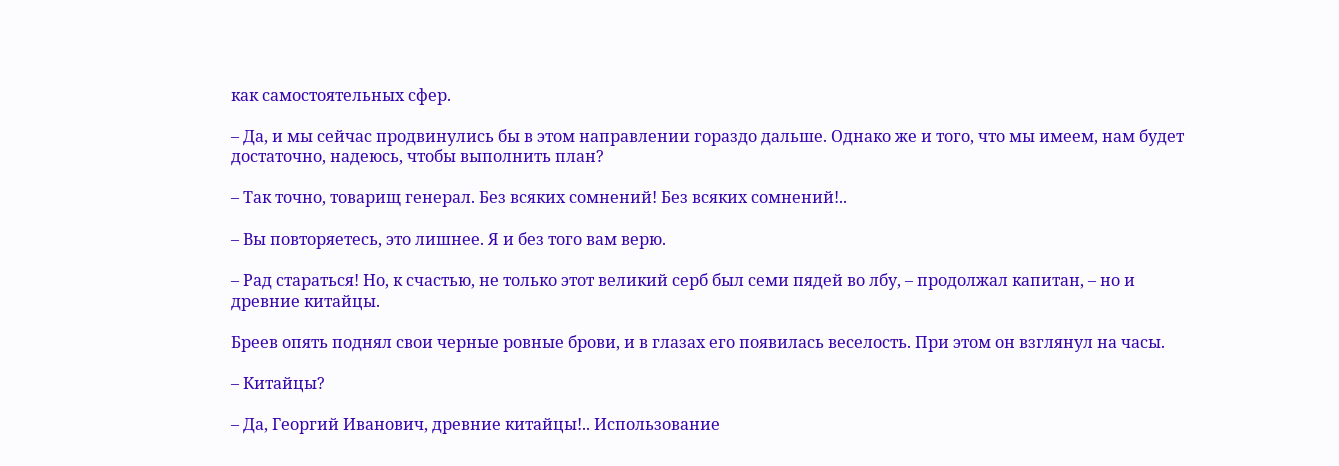как самостоятельных сфер.

– Да, и мы сейчас продвинулись бы в этом направлении гораздо дальше. Однако же и того, что мы имеем, нам будет достаточно, надеюсь, чтобы выполнить план?

– Так точно, товарищ генерал. Без всяких сомнений! Без всяких сомнений!..

– Вы повторяетесь, это лишнее. Я и без того вам верю.

– Рад стараться! Но, к счастью, не только этот великий серб был семи пядей во лбу, – продолжал капитан, – но и древние китайцы.

Бреев опять поднял свои черные ровные брови, и в глазах его появилась веселость. При этом он взглянул на часы.

– Китайцы?

– Да, Георгий Иванович, древние китайцы!.. Использование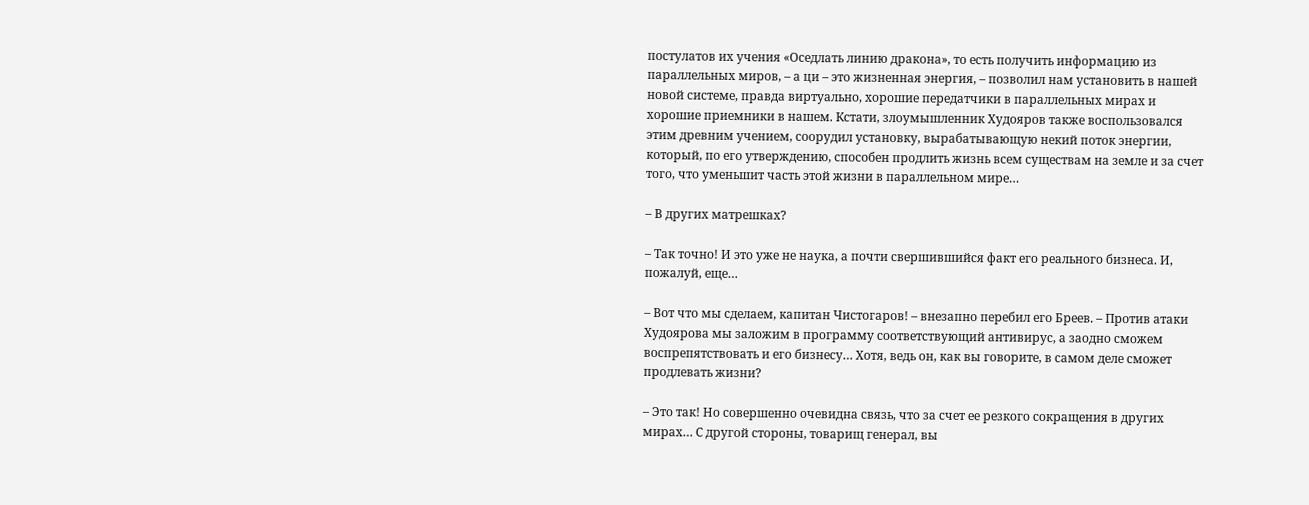постулатов их учения «Оседлать линию дракона», то есть получить информацию из параллельных миров, – а ци – это жизненная энергия, – позволил нам установить в нашей новой системе, правда виртуально, хорошие передатчики в параллельных мирах и хорошие приемники в нашем. Кстати, злоумышленник Худояров также воспользовался этим древним учением, соорудил установку, вырабатывающую некий поток энергии, который, по его утверждению, способен продлить жизнь всем существам на земле и за счет того, что уменьшит часть этой жизни в параллельном мире…

– В других матрешках?

– Так точно! И это уже не наука, а почти свершившийся факт его реального бизнеса. И, пожалуй, еще…

– Вот что мы сделаем, капитан Чистогаров! – внезапно перебил его Бреев. – Против атаки Худоярова мы заложим в программу соответствующий антивирус, а заодно сможем воспрепятствовать и его бизнесу… Хотя, ведь он, как вы говорите, в самом деле сможет продлевать жизни?

– Это так! Но совершенно очевидна связь, что за счет ее резкого сокращения в других мирах… С другой стороны, товарищ генерал, вы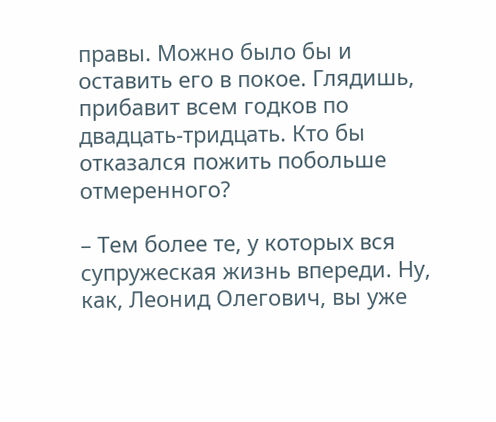правы. Можно было бы и оставить его в покое. Глядишь, прибавит всем годков по двадцать-тридцать. Кто бы отказался пожить побольше отмеренного?

– Тем более те, у которых вся супружеская жизнь впереди. Ну, как, Леонид Олегович, вы уже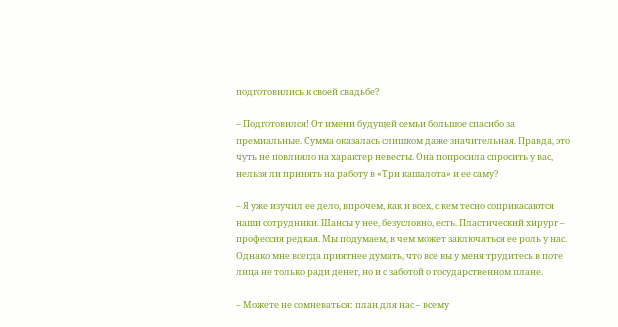подготовились к своей свадьбе?

– Подготовился! От имени будущей семьи большое спасибо за премиальные. Сумма оказалась слишком даже значительная. Правда, это чуть не повлияло на характер невесты. Она попросила спросить у вас, нельзя ли принять на работу в «Три кашалота» и ее саму?

– Я уже изучил ее дело, впрочем, как и всех, с кем тесно соприкасаются наши сотрудники. Шансы у нее, безусловно, есть. Пластический хирург – профессия редкая. Мы подумаем, в чем может заключаться ее роль у нас. Однако мне всегда приятнее думать, что все вы у меня трудитесь в поте лица не только ради денег, но и с заботой о государственном плане.

– Можете не сомневаться: план для нас – всему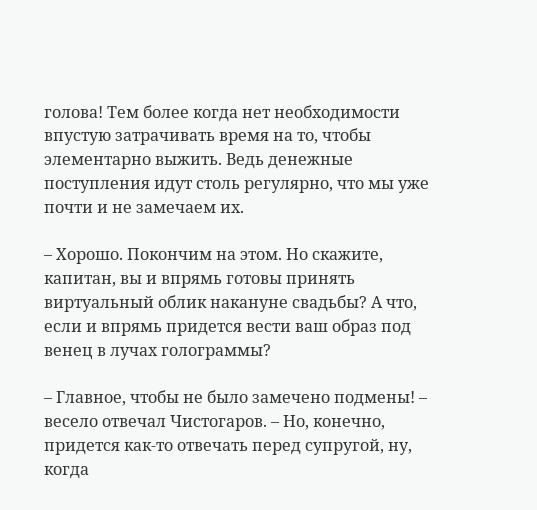голова! Тем более когда нет необходимости впустую затрачивать время на то, чтобы элементарно выжить. Ведь денежные поступления идут столь регулярно, что мы уже почти и не замечаем их.

– Хорошо. Покончим на этом. Но скажите, капитан, вы и впрямь готовы принять виртуальный облик накануне свадьбы? А что, если и впрямь придется вести ваш образ под венец в лучах голограммы?

– Главное, чтобы не было замечено подмены! – весело отвечал Чистогаров. – Но, конечно, придется как-то отвечать перед супругой, ну, когда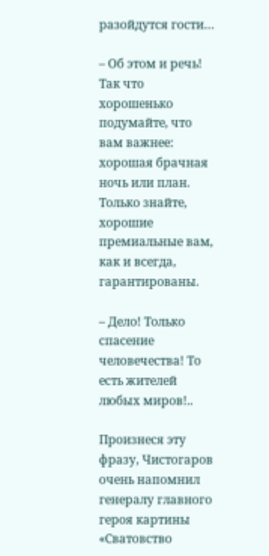разойдутся гости…

– Об этом и речь! Так что хорошенько подумайте, что вам важнее: хорошая брачная ночь или план. Только знайте, хорошие премиальные вам, как и всегда, гарантированы.

– Дело! Только спасение человечества! То есть жителей любых миров!..

Произнеся эту фразу, Чистогаров очень напомнил генералу главного героя картины «Сватовство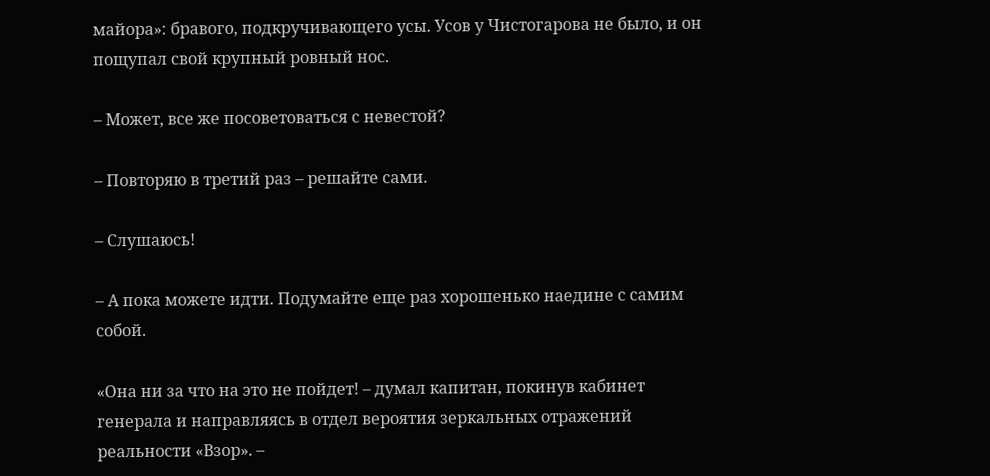майора»: бравого, подкручивающего усы. Усов у Чистогарова не было, и он пощупал свой крупный ровный нос.

– Может, все же посоветоваться с невестой?

– Повторяю в третий раз – решайте сами.

– Слушаюсь!

– А пока можете идти. Подумайте еще раз хорошенько наедине с самим собой.

«Она ни за что на это не пойдет! – думал капитан, покинув кабинет генерала и направляясь в отдел вероятия зеркальных отражений реальности «Взор». –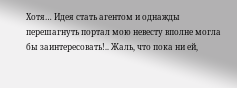Хотя… Идея стать агентом и однажды перешагнуть портал мою невесту вполне могла бы заинтересовать!.. Жаль, что пока ни ей,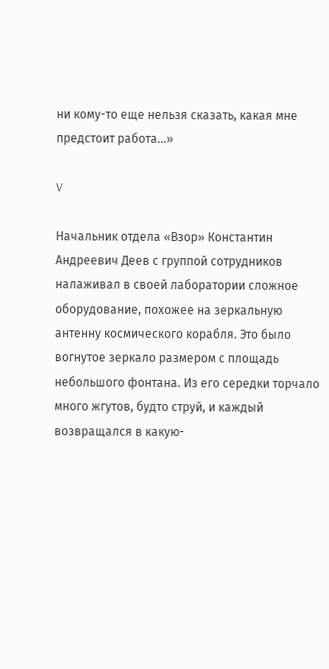ни кому-то еще нельзя сказать, какая мне предстоит работа…»

V

Начальник отдела «Взор» Константин Андреевич Деев с группой сотрудников налаживал в своей лаборатории сложное оборудование, похожее на зеркальную антенну космического корабля. Это было вогнутое зеркало размером с площадь небольшого фонтана. Из его середки торчало много жгутов, будто струй, и каждый возвращался в какую-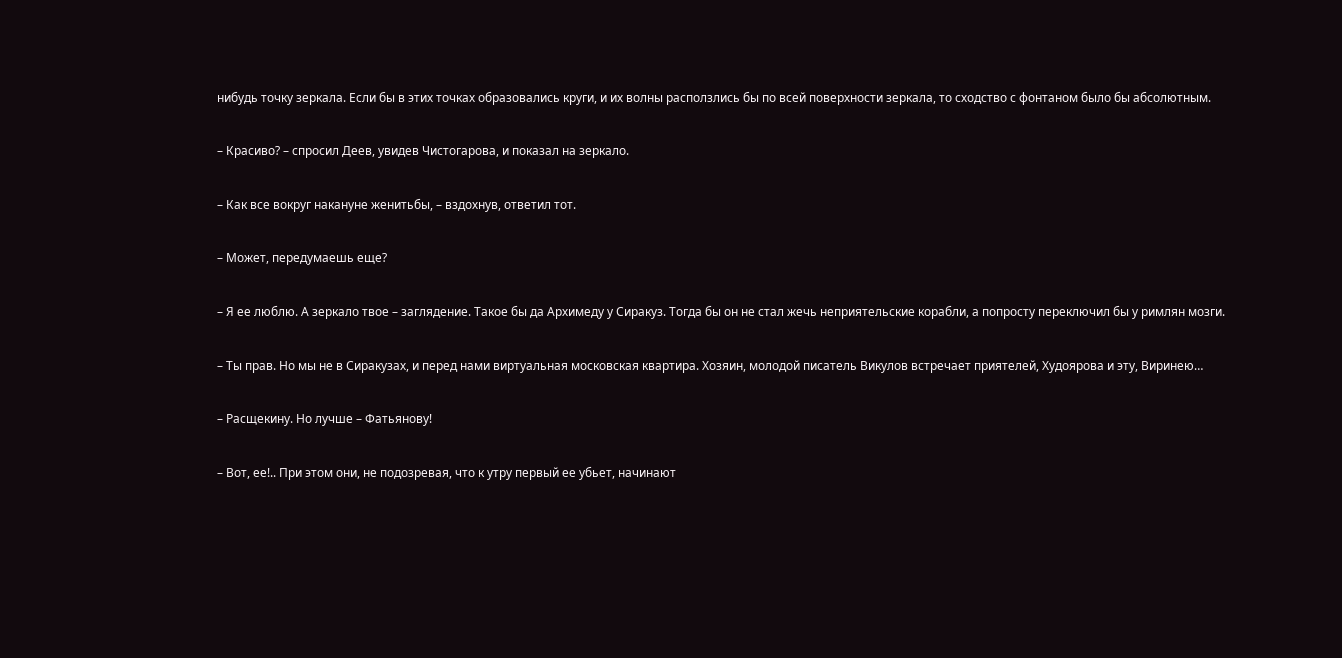нибудь точку зеркала. Если бы в этих точках образовались круги, и их волны расползлись бы по всей поверхности зеркала, то сходство с фонтаном было бы абсолютным.

– Красиво? – спросил Деев, увидев Чистогарова, и показал на зеркало.

– Как все вокруг накануне женитьбы, – вздохнув, ответил тот.

– Может, передумаешь еще?

– Я ее люблю. А зеркало твое – заглядение. Такое бы да Архимеду у Сиракуз. Тогда бы он не стал жечь неприятельские корабли, а попросту переключил бы у римлян мозги.

– Ты прав. Но мы не в Сиракузах, и перед нами виртуальная московская квартира. Хозяин, молодой писатель Викулов встречает приятелей, Худоярова и эту, Виринею…

– Расщекину. Но лучше – Фатьянову!

– Вот, ее!.. При этом они, не подозревая, что к утру первый ее убьет, начинают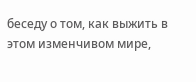беседу о том, как выжить в этом изменчивом мире,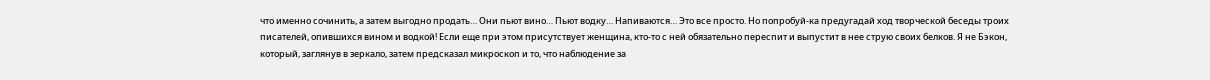что именно сочинить, а затем выгодно продать… Они пьют вино… Пьют водку… Напиваются… Это все просто. Но попробуй-ка предугадай ход творческой беседы троих писателей, опившихся вином и водкой! Если еще при этом присутствует женщина, кто-то с ней обязательно переспит и выпустит в нее струю своих белков. Я не Бэкон, который, заглянув в зеркало, затем предсказал микроскоп и то, что наблюдение за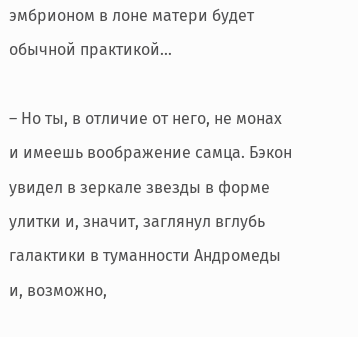эмбрионом в лоне матери будет обычной практикой…

– Но ты, в отличие от него, не монах и имеешь воображение самца. Бэкон увидел в зеркале звезды в форме улитки и, значит, заглянул вглубь галактики в туманности Андромеды и, возможно,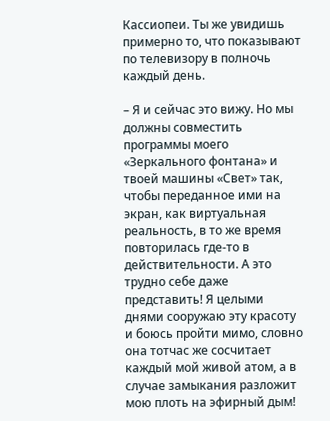Кассиопеи. Ты же увидишь примерно то, что показывают по телевизору в полночь каждый день.

– Я и сейчас это вижу. Но мы должны совместить программы моего «Зеркального фонтана» и твоей машины «Свет» так, чтобы переданное ими на экран, как виртуальная реальность, в то же время повторилась где-то в действительности. А это трудно себе даже представить! Я целыми днями сооружаю эту красоту и боюсь пройти мимо, словно она тотчас же сосчитает каждый мой живой атом, а в случае замыкания разложит мою плоть на эфирный дым!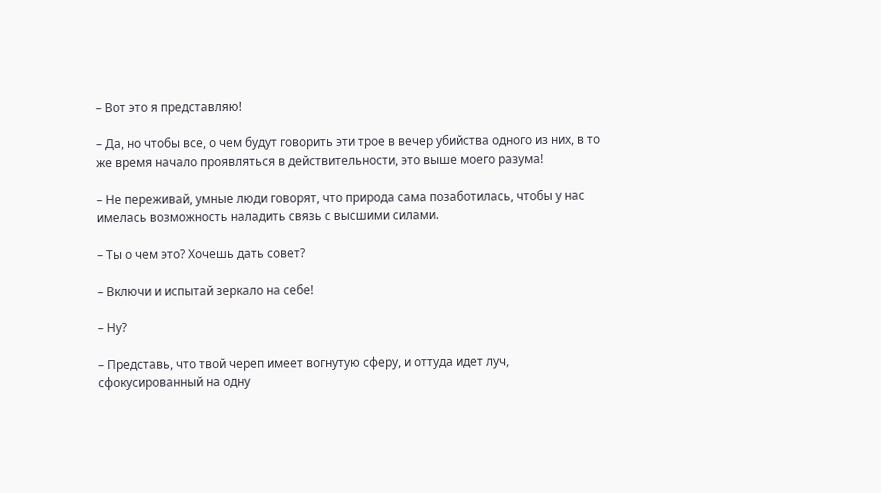– Вот это я представляю!

– Да, но чтобы все, о чем будут говорить эти трое в вечер убийства одного из них, в то же время начало проявляться в действительности, это выше моего разума!

– Не переживай, умные люди говорят, что природа сама позаботилась, чтобы у нас имелась возможность наладить связь с высшими силами.

– Ты о чем это? Хочешь дать совет?

– Включи и испытай зеркало на себе!

– Ну?

– Представь, что твой череп имеет вогнутую сферу, и оттуда идет луч, сфокусированный на одну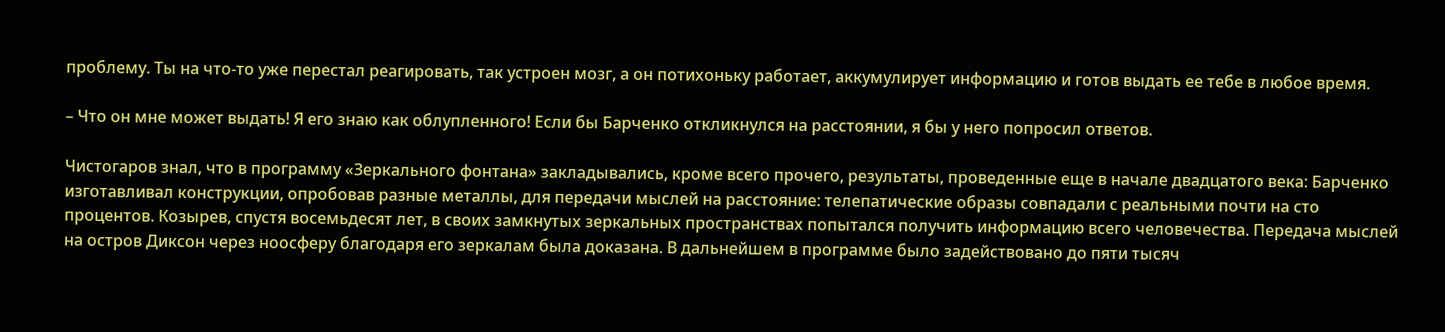проблему. Ты на что-то уже перестал реагировать, так устроен мозг, а он потихоньку работает, аккумулирует информацию и готов выдать ее тебе в любое время.

– Что он мне может выдать! Я его знаю как облупленного! Если бы Барченко откликнулся на расстоянии, я бы у него попросил ответов.

Чистогаров знал, что в программу «Зеркального фонтана» закладывались, кроме всего прочего, результаты, проведенные еще в начале двадцатого века: Барченко изготавливал конструкции, опробовав разные металлы, для передачи мыслей на расстояние: телепатические образы совпадали с реальными почти на сто процентов. Козырев, спустя восемьдесят лет, в своих замкнутых зеркальных пространствах попытался получить информацию всего человечества. Передача мыслей на остров Диксон через ноосферу благодаря его зеркалам была доказана. В дальнейшем в программе было задействовано до пяти тысяч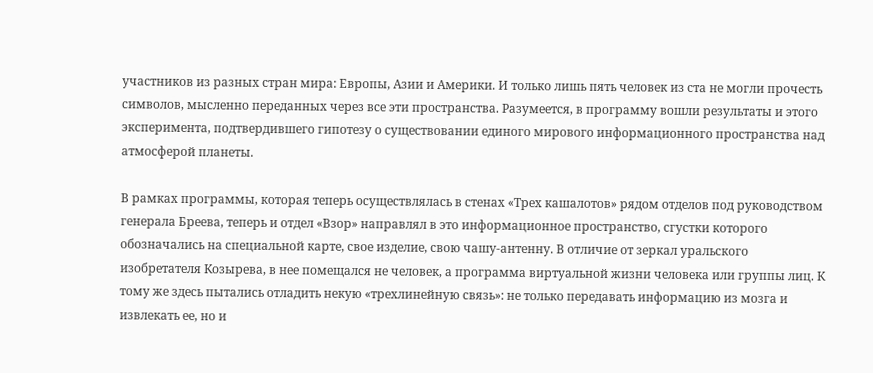участников из разных стран мира: Европы, Азии и Америки. И только лишь пять человек из ста не могли прочесть символов, мысленно переданных через все эти пространства. Разумеется, в программу вошли результаты и этого эксперимента, подтвердившего гипотезу о существовании единого мирового информационного пространства над атмосферой планеты.

В рамках программы, которая теперь осуществлялась в стенах «Трех кашалотов» рядом отделов под руководством генерала Бреева, теперь и отдел «Взор» направлял в это информационное пространство, сгустки которого обозначались на специальной карте, свое изделие, свою чашу-антенну. В отличие от зеркал уральского изобретателя Козырева, в нее помещался не человек, а программа виртуальной жизни человека или группы лиц. К тому же здесь пытались отладить некую «трехлинейную связь»: не только передавать информацию из мозга и извлекать ее, но и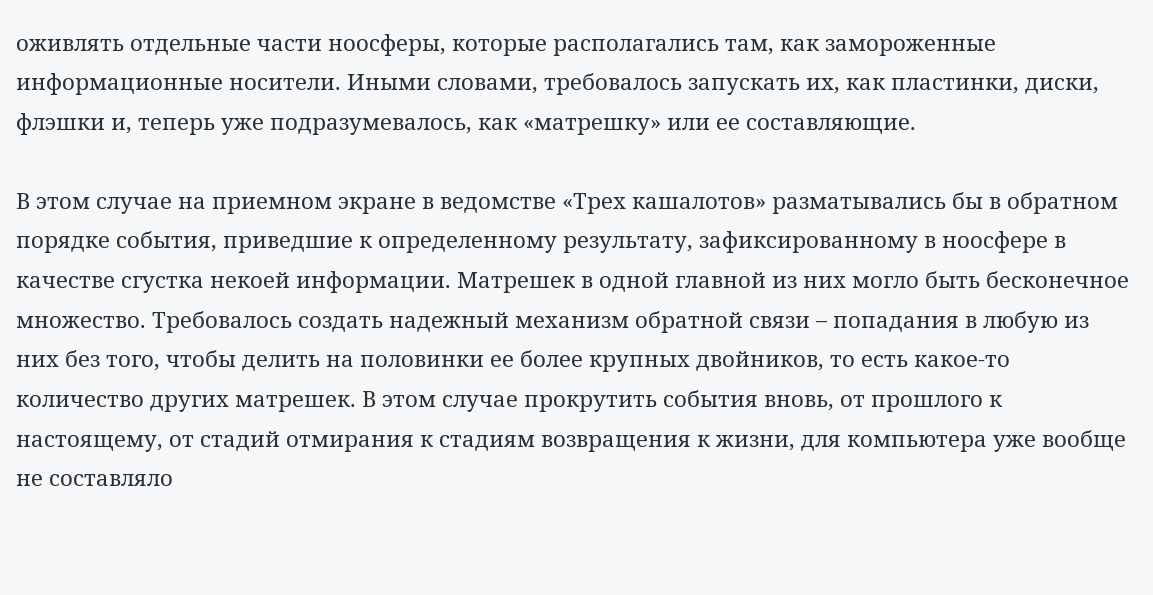оживлять отдельные части ноосферы, которые располагались там, как замороженные информационные носители. Иными словами, требовалось запускать их, как пластинки, диски, флэшки и, теперь уже подразумевалось, как «матрешку» или ее составляющие.

В этом случае на приемном экране в ведомстве «Трех кашалотов» разматывались бы в обратном порядке события, приведшие к определенному результату, зафиксированному в ноосфере в качестве сгустка некоей информации. Матрешек в одной главной из них могло быть бесконечное множество. Требовалось создать надежный механизм обратной связи – попадания в любую из них без того, чтобы делить на половинки ее более крупных двойников, то есть какое-то количество других матрешек. В этом случае прокрутить события вновь, от прошлого к настоящему, от стадий отмирания к стадиям возвращения к жизни, для компьютера уже вообще не составляло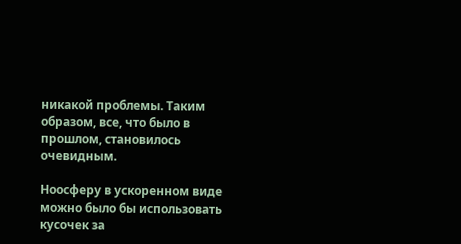никакой проблемы. Таким образом, все, что было в прошлом, становилось очевидным.

Ноосферу в ускоренном виде можно было бы использовать кусочек за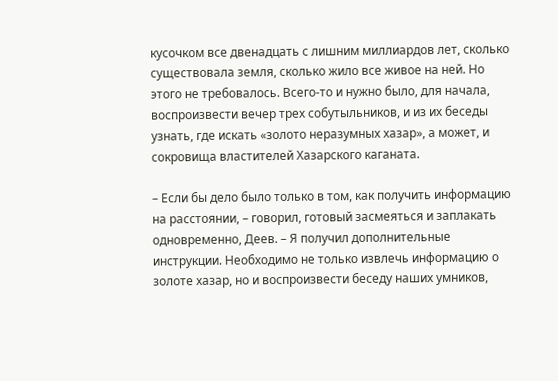кусочком все двенадцать с лишним миллиардов лет, сколько существовала земля, сколько жило все живое на ней. Но этого не требовалось. Всего-то и нужно было, для начала, воспроизвести вечер трех собутыльников, и из их беседы узнать, где искать «золото неразумных хазар», а может, и сокровища властителей Хазарского каганата.

– Если бы дело было только в том, как получить информацию на расстоянии, – говорил, готовый засмеяться и заплакать одновременно, Деев. – Я получил дополнительные инструкции. Необходимо не только извлечь информацию о золоте хазар, но и воспроизвести беседу наших умников,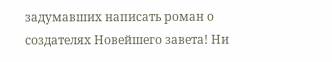задумавших написать роман о создателях Новейшего завета! Ни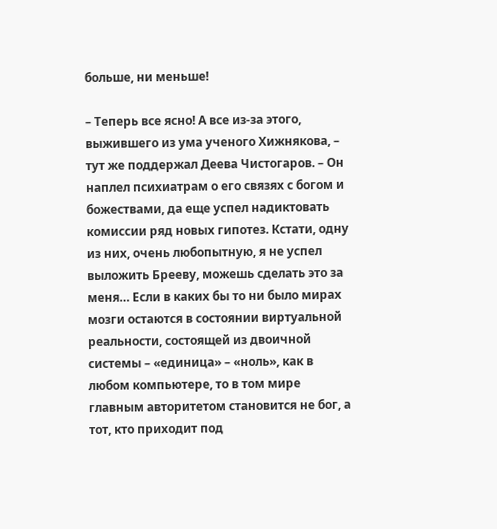больше, ни меньше!

– Теперь все ясно! А все из-за этого, выжившего из ума ученого Хижнякова, – тут же поддержал Деева Чистогаров. – Он наплел психиатрам о его связях с богом и божествами, да еще успел надиктовать комиссии ряд новых гипотез. Кстати, одну из них, очень любопытную, я не успел выложить Брееву, можешь сделать это за меня… Если в каких бы то ни было мирах мозги остаются в состоянии виртуальной реальности, состоящей из двоичной системы – «единица» – «ноль», как в любом компьютере, то в том мире главным авторитетом становится не бог, а тот, кто приходит под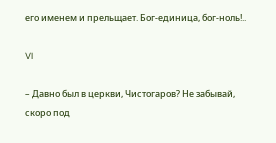его именем и прельщает. Бог-единица, бог-ноль!..

VI

– Давно был в церкви, Чистогаров? Не забывай, скоро под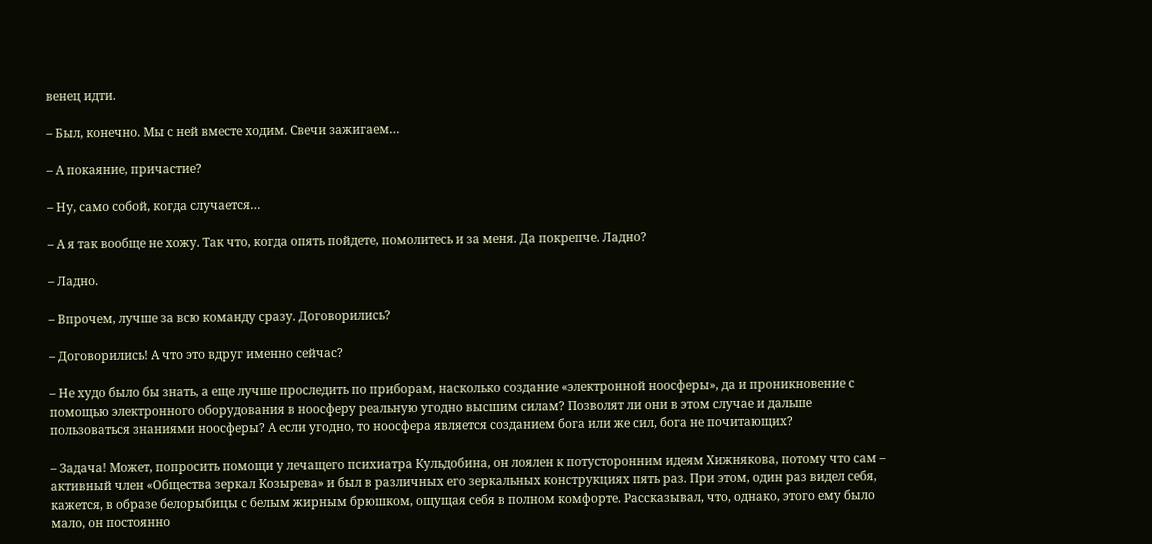венец идти.

– Был, конечно. Мы с ней вместе ходим. Свечи зажигаем…

– А покаяние, причастие?

– Ну, само собой, когда случается…

– А я так вообще не хожу. Так что, когда опять пойдете, помолитесь и за меня. Да покрепче. Ладно?

– Ладно.

– Впрочем, лучше за всю команду сразу. Договорились?

– Договорились! А что это вдруг именно сейчас?

– Не худо было бы знать, а еще лучше проследить по приборам, насколько создание «электронной ноосферы», да и проникновение с помощью электронного оборудования в ноосферу реальную угодно высшим силам? Позволят ли они в этом случае и дальше пользоваться знаниями ноосферы? А если угодно, то ноосфера является созданием бога или же сил, бога не почитающих?

– Задача! Может, попросить помощи у лечащего психиатра Кульдобина, он лоялен к потусторонним идеям Хижнякова, потому что сам – активный член «Общества зеркал Козырева» и был в различных его зеркальных конструкциях пять раз. При этом, один раз видел себя, кажется, в образе белорыбицы с белым жирным брюшком, ощущая себя в полном комфорте. Рассказывал, что, однако, этого ему было мало, он постоянно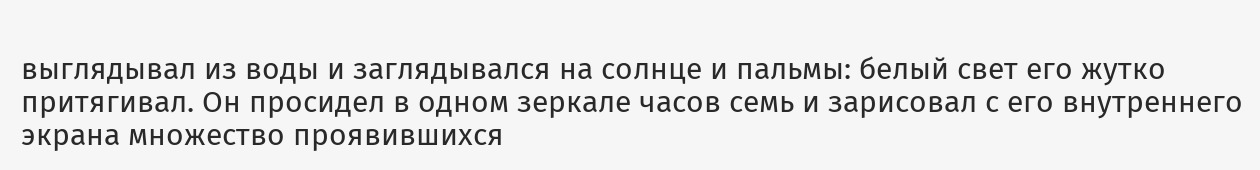выглядывал из воды и заглядывался на солнце и пальмы: белый свет его жутко притягивал. Он просидел в одном зеркале часов семь и зарисовал с его внутреннего экрана множество проявившихся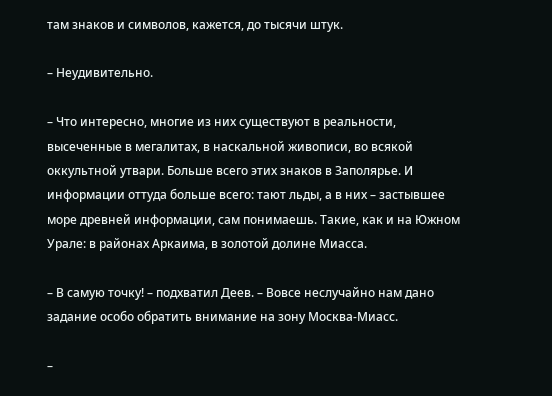там знаков и символов, кажется, до тысячи штук.

– Неудивительно.

– Что интересно, многие из них существуют в реальности, высеченные в мегалитах, в наскальной живописи, во всякой оккультной утвари. Больше всего этих знаков в Заполярье. И информации оттуда больше всего: тают льды, а в них – застывшее море древней информации, сам понимаешь. Такие, как и на Южном Урале: в районах Аркаима, в золотой долине Миасса.

– В самую точку! – подхватил Деев. – Вовсе неслучайно нам дано задание особо обратить внимание на зону Москва-Миасс.

–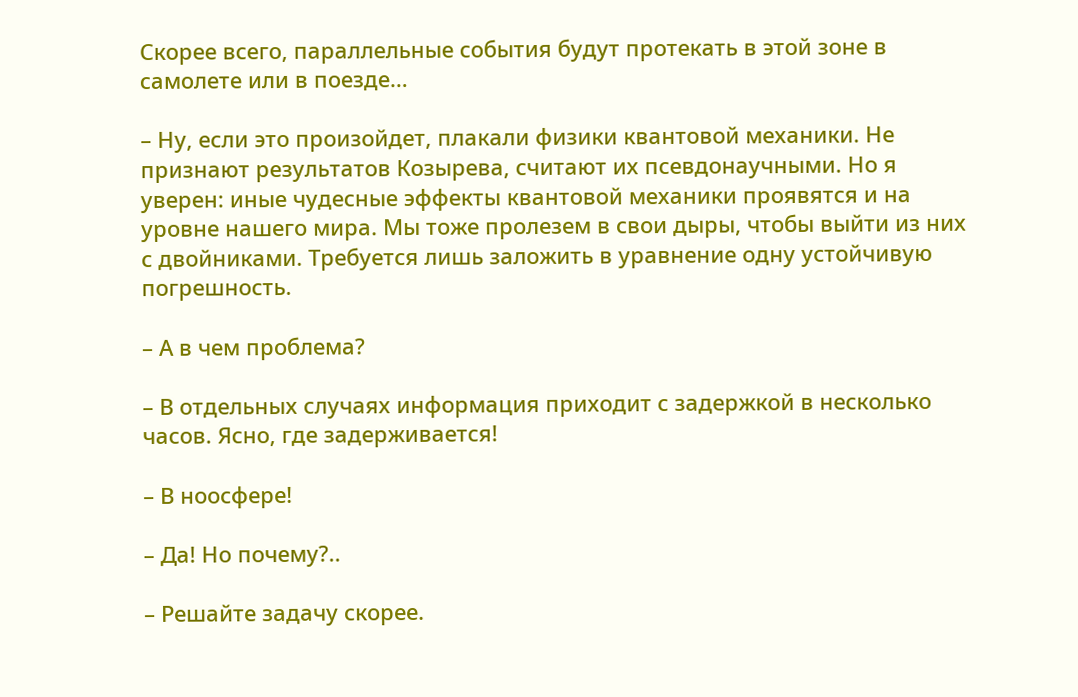Скорее всего, параллельные события будут протекать в этой зоне в самолете или в поезде…

– Ну, если это произойдет, плакали физики квантовой механики. Не признают результатов Козырева, считают их псевдонаучными. Но я уверен: иные чудесные эффекты квантовой механики проявятся и на уровне нашего мира. Мы тоже пролезем в свои дыры, чтобы выйти из них с двойниками. Требуется лишь заложить в уравнение одну устойчивую погрешность.

– А в чем проблема?

– В отдельных случаях информация приходит с задержкой в несколько часов. Ясно, где задерживается!

– В ноосфере!

– Да! Но почему?..

– Решайте задачу скорее.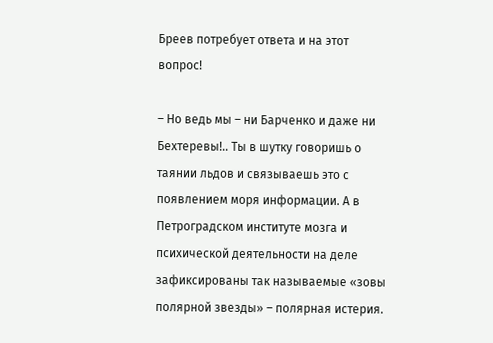Бреев потребует ответа и на этот вопрос!

– Но ведь мы – ни Барченко и даже ни Бехтеревы!.. Ты в шутку говоришь о таянии льдов и связываешь это с появлением моря информации. А в Петроградском институте мозга и психической деятельности на деле зафиксированы так называемые «зовы полярной звезды» – полярная истерия.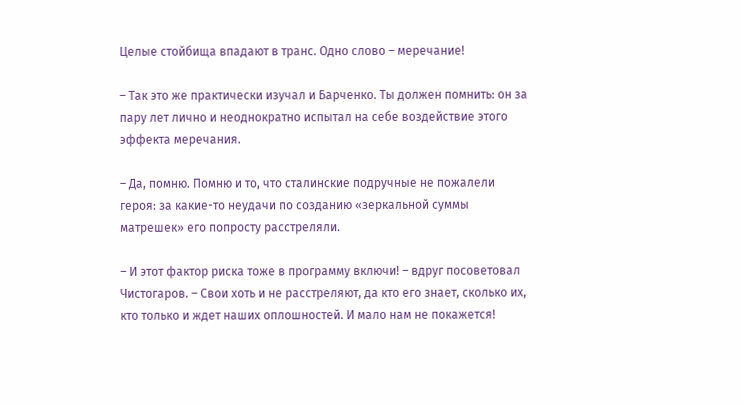Целые стойбища впадают в транс. Одно слово – меречание!

– Так это же практически изучал и Барченко. Ты должен помнить: он за пару лет лично и неоднократно испытал на себе воздействие этого эффекта меречания.

– Да, помню. Помню и то, что сталинские подручные не пожалели героя: за какие-то неудачи по созданию «зеркальной суммы матрешек» его попросту расстреляли.

– И этот фактор риска тоже в программу включи! – вдруг посоветовал Чистогаров. – Свои хоть и не расстреляют, да кто его знает, сколько их, кто только и ждет наших оплошностей. И мало нам не покажется!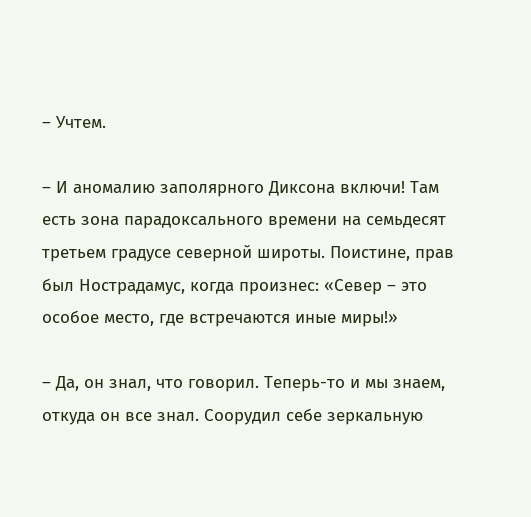– Учтем.

– И аномалию заполярного Диксона включи! Там есть зона парадоксального времени на семьдесят третьем градусе северной широты. Поистине, прав был Нострадамус, когда произнес: «Север – это особое место, где встречаются иные миры!»

– Да, он знал, что говорил. Теперь-то и мы знаем, откуда он все знал. Соорудил себе зеркальную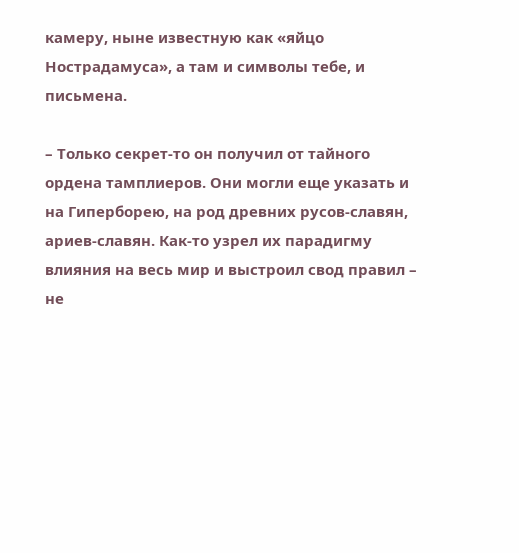камеру, ныне известную как «яйцо Нострадамуса», а там и символы тебе, и письмена.

– Только секрет-то он получил от тайного ордена тамплиеров. Они могли еще указать и на Гиперборею, на род древних русов-славян, ариев-славян. Как-то узрел их парадигму влияния на весь мир и выстроил свод правил – не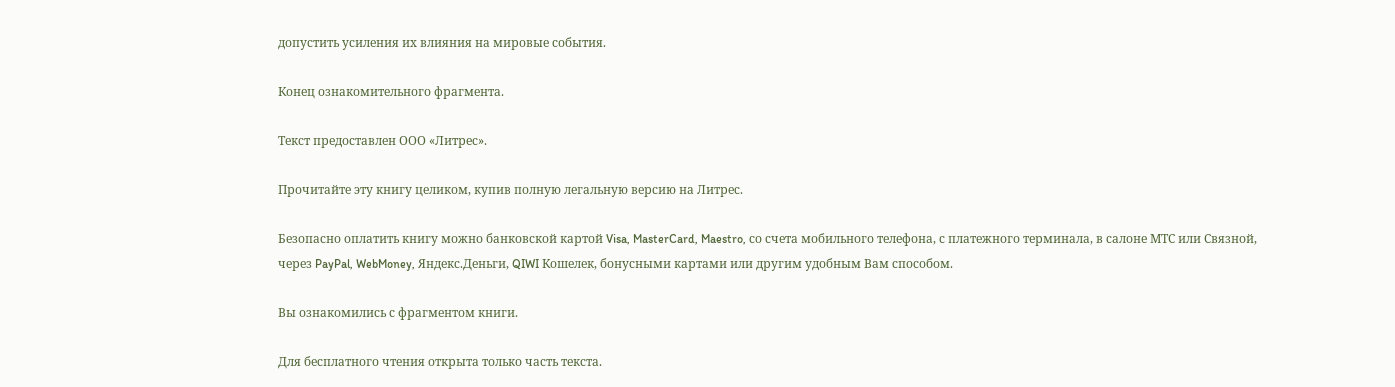допустить усиления их влияния на мировые события.

Конец ознакомительного фрагмента.

Текст предоставлен ООО «Литрес».

Прочитайте эту книгу целиком, купив полную легальную версию на Литрес.

Безопасно оплатить книгу можно банковской картой Visa, MasterCard, Maestro, со счета мобильного телефона, с платежного терминала, в салоне МТС или Связной, через PayPal, WebMoney, Яндекс.Деньги, QIWI Кошелек, бонусными картами или другим удобным Вам способом.

Вы ознакомились с фрагментом книги.

Для бесплатного чтения открыта только часть текста.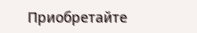Приобретайте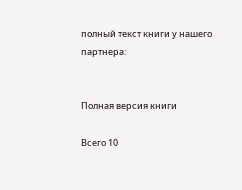полный текст книги у нашего партнера:


Полная версия книги

Всего 10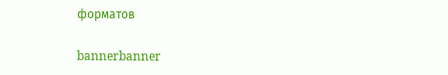форматов

bannerbanner